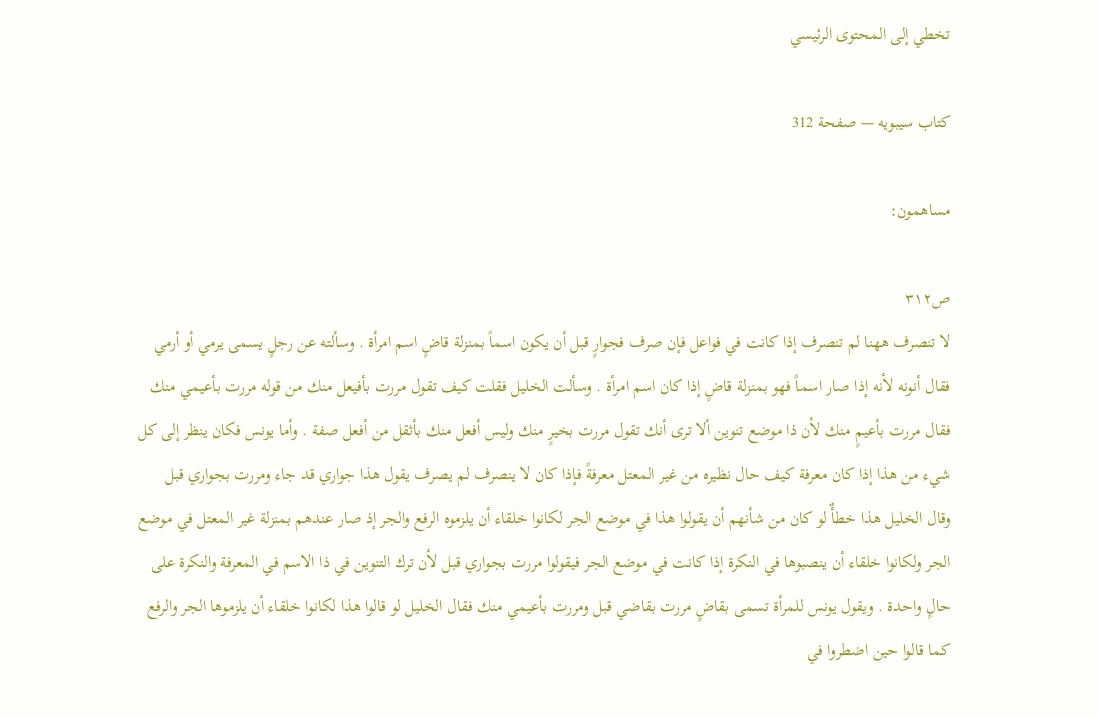تخطي إلى المحتوى الرئيسي

كتاب سيبويه — صفحة 312

مساهمون:

ص٣١٢
لا تنصرف ههنا لم تنصرف إذا كانت في فواعل فإن صرف فجوارٍ قبل أن يكون اسماً بمنزلة قاضٍ اسم امرأة . وسألته عن رجلٍ يسمى يرمي أو أرمي فقال أنونه لأنه إذا صار اسماً فهو بمنزلة قاضٍ إذا كان اسم امرأة . وسألت الخليل فقلت كيف تقول مررت بأفيعل منك من قوله مررت بأعيمي منك فقال مررت بأعيمٍ منك لأن ذا موضع تنوين ألا ترى أنك تقول مررت بخيرٍ منك وليس أفعل منك بأثقل من أفعل صفة . وأما يونس فكان ينظر إلى كل شيء من هذا إذا كان معرفة كيف حال نظيره من غير المعتل معرفةً فإذا كان لا ينصرف لم يصرف يقول هذا جواري قد جاء ومررت بجواري قبل وقال الخليل هذا خطأٌ لو كان من شأنهم أن يقولوا هذا في موضع الجر لكانوا خلقاء أن يلزموه الرفع والجر إذ صار عندهم بمنزلة غير المعتل في موضع الجر ولكانوا خلقاء أن ينصبوها في النكرة إذا كانت في موضع الجر فيقولوا مررت بجواري قبل لأن ترك التنوين في ذا الاسم في المعرفة والنكرة على حالٍ واحدة . ويقول يونس للمرأة تسمى بقاضٍ مررت بقاضي قبل ومررت بأعيمي منك فقال الخليل لو قالوا هذا لكانوا خلقاء أن يلزموها الجر والرفع كما قالوا حين اضطروا في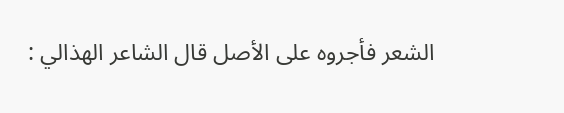الشعر فأجروه على الأصل قال الشاعر الهذالي :